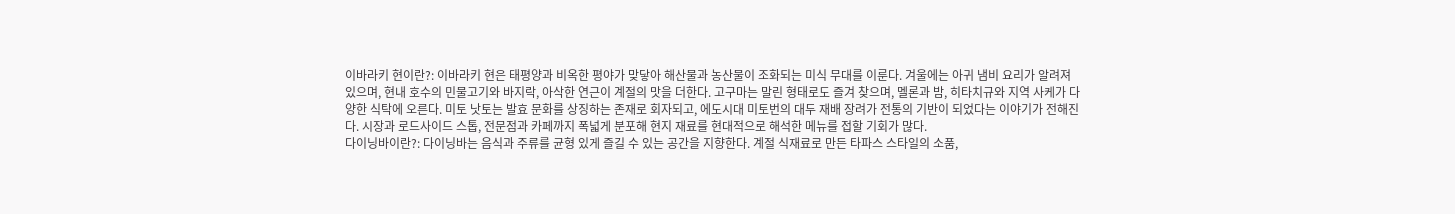이바라키 현이란?: 이바라키 현은 태평양과 비옥한 평야가 맞닿아 해산물과 농산물이 조화되는 미식 무대를 이룬다. 겨울에는 아귀 냄비 요리가 알려져 있으며, 현내 호수의 민물고기와 바지락, 아삭한 연근이 계절의 맛을 더한다. 고구마는 말린 형태로도 즐겨 찾으며, 멜론과 밤, 히타치규와 지역 사케가 다양한 식탁에 오른다. 미토 낫토는 발효 문화를 상징하는 존재로 회자되고, 에도시대 미토번의 대두 재배 장려가 전통의 기반이 되었다는 이야기가 전해진다. 시장과 로드사이드 스톱, 전문점과 카페까지 폭넓게 분포해 현지 재료를 현대적으로 해석한 메뉴를 접할 기회가 많다.
다이닝바이란?: 다이닝바는 음식과 주류를 균형 있게 즐길 수 있는 공간을 지향한다. 계절 식재료로 만든 타파스 스타일의 소품,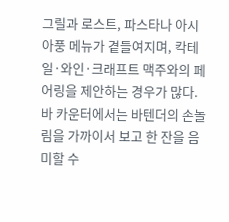그릴과 로스트, 파스타나 아시아풍 메뉴가 곁들여지며, 칵테일·와인·크래프트 맥주와의 페어링을 제안하는 경우가 많다. 바 카운터에서는 바텐더의 손놀림을 가까이서 보고 한 잔을 음미할 수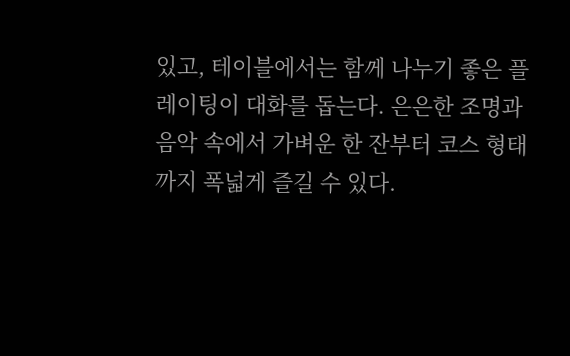있고, 테이블에서는 함께 나누기 좋은 플레이팅이 대화를 돕는다. 은은한 조명과 음악 속에서 가벼운 한 잔부터 코스 형태까지 폭넓게 즐길 수 있다.